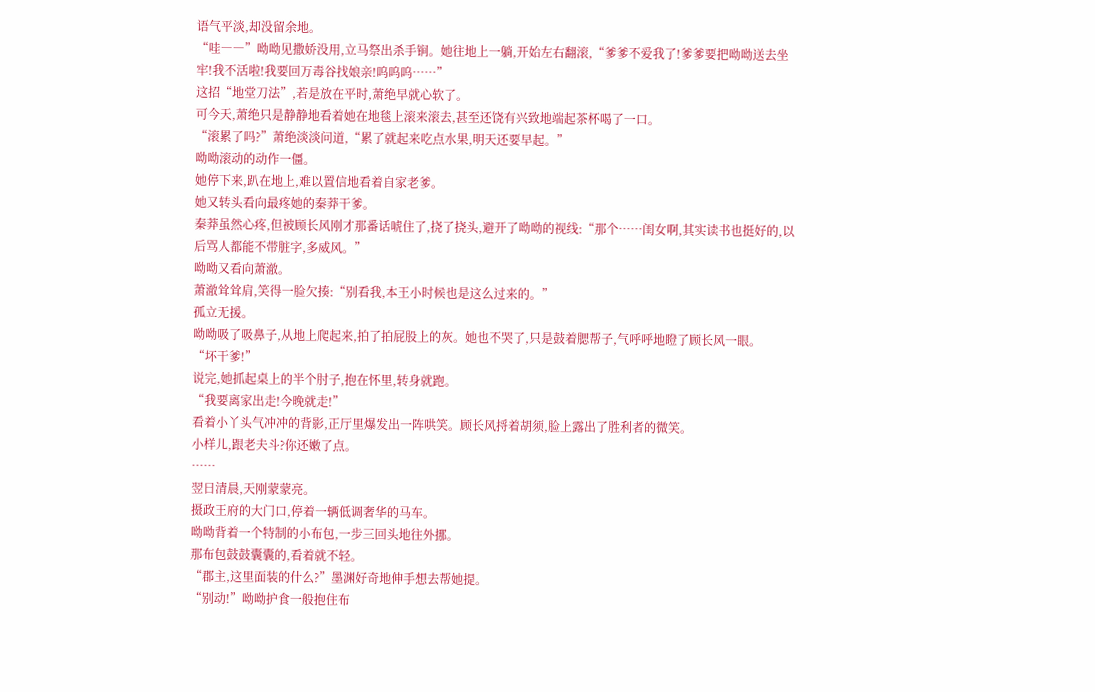语气平淡,却没留余地。
“哇――”呦呦见撒娇没用,立马祭出杀手锏。她往地上一躺,开始左右翻滚,“爹爹不爱我了!爹爹要把呦呦送去坐牢!我不活啦!我要回万毒谷找娘亲!呜呜呜……”
这招“地堂刀法”,若是放在平时,萧绝早就心软了。
可今天,萧绝只是静静地看着她在地毯上滚来滚去,甚至还饶有兴致地端起茶杯喝了一口。
“滚累了吗?”萧绝淡淡问道,“累了就起来吃点水果,明天还要早起。”
呦呦滚动的动作一僵。
她停下来,趴在地上,难以置信地看着自家老爹。
她又转头看向最疼她的秦莽干爹。
秦莽虽然心疼,但被顾长风刚才那番话唬住了,挠了挠头,避开了呦呦的视线:“那个……闺女啊,其实读书也挺好的,以后骂人都能不带脏字,多威风。”
呦呦又看向萧澈。
萧澈耸耸肩,笑得一脸欠揍:“别看我,本王小时候也是这么过来的。”
孤立无援。
呦呦吸了吸鼻子,从地上爬起来,拍了拍屁股上的灰。她也不哭了,只是鼓着腮帮子,气呼呼地瞪了顾长风一眼。
“坏干爹!”
说完,她抓起桌上的半个肘子,抱在怀里,转身就跑。
“我要离家出走!今晚就走!”
看着小丫头气冲冲的背影,正厅里爆发出一阵哄笑。顾长风捋着胡须,脸上露出了胜利者的微笑。
小样儿,跟老夫斗?你还嫩了点。
……
翌日清晨,天刚蒙蒙亮。
摄政王府的大门口,停着一辆低调奢华的马车。
呦呦背着一个特制的小布包,一步三回头地往外挪。
那布包鼓鼓囊囊的,看着就不轻。
“郡主,这里面装的什么?”墨渊好奇地伸手想去帮她提。
“别动!”呦呦护食一般抱住布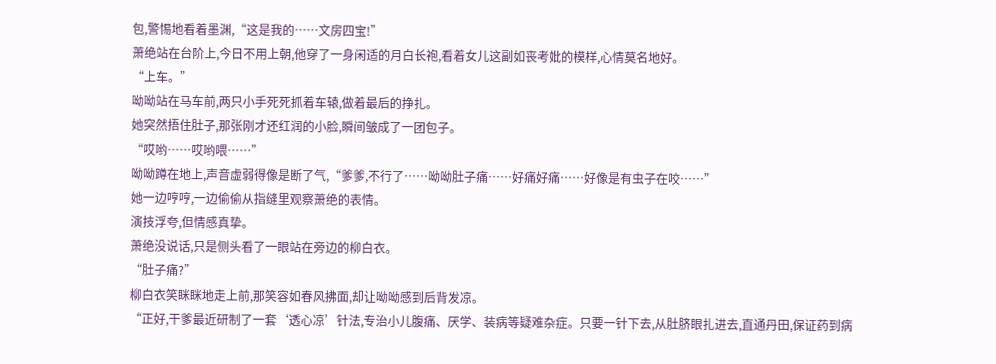包,警惕地看着墨渊,“这是我的……文房四宝!”
萧绝站在台阶上,今日不用上朝,他穿了一身闲适的月白长袍,看着女儿这副如丧考妣的模样,心情莫名地好。
“上车。”
呦呦站在马车前,两只小手死死抓着车辕,做着最后的挣扎。
她突然捂住肚子,那张刚才还红润的小脸,瞬间皱成了一团包子。
“哎哟……哎哟喂……”
呦呦蹲在地上,声音虚弱得像是断了气,“爹爹,不行了……呦呦肚子痛……好痛好痛……好像是有虫子在咬……”
她一边哼哼,一边偷偷从指缝里观察萧绝的表情。
演技浮夸,但情感真挚。
萧绝没说话,只是侧头看了一眼站在旁边的柳白衣。
“肚子痛?”
柳白衣笑眯眯地走上前,那笑容如春风拂面,却让呦呦感到后背发凉。
“正好,干爹最近研制了一套‘透心凉’针法,专治小儿腹痛、厌学、装病等疑难杂症。只要一针下去,从肚脐眼扎进去,直通丹田,保证药到病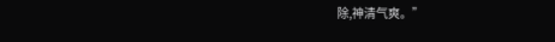除,神清气爽。”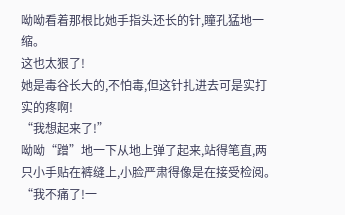呦呦看着那根比她手指头还长的针,瞳孔猛地一缩。
这也太狠了!
她是毒谷长大的,不怕毒,但这针扎进去可是实打实的疼啊!
“我想起来了!”
呦呦“蹭”地一下从地上弹了起来,站得笔直,两只小手贴在裤缝上,小脸严肃得像是在接受检阅。
“我不痛了!一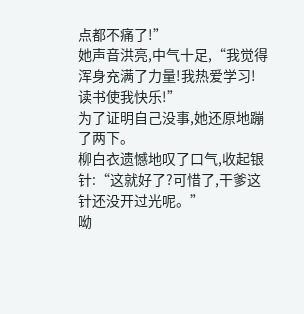点都不痛了!”
她声音洪亮,中气十足,“我觉得浑身充满了力量!我热爱学习!读书使我快乐!”
为了证明自己没事,她还原地蹦了两下。
柳白衣遗憾地叹了口气,收起银针:“这就好了?可惜了,干爹这针还没开过光呢。”
呦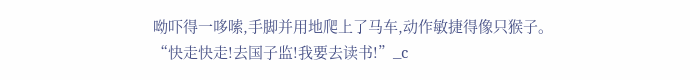呦吓得一哆嗦,手脚并用地爬上了马车,动作敏捷得像只猴子。
“快走快走!去国子监!我要去读书!”_c